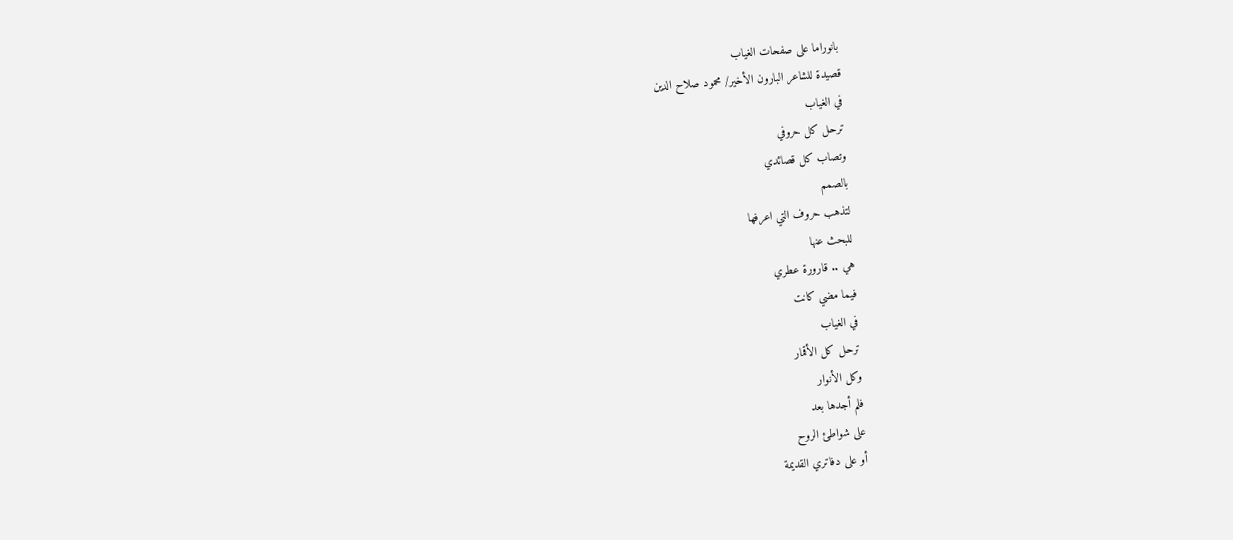بانوراما على صفحات الغياب
قصيدة للشاعر البارون الأخير/ محمود صلاح الدين
في الغياب
ترحل كل حروفي
وتصاب كل قصائدي
بالصمم
لتذهب حروف التي اعرفها
للبحث عنها
هي .. قارورة عطري
فيما مضي كانت
في الغياب
ترحل كل الأقمار
وكل الأنوار
فلم أجدها بعد
على شواطئ الروح
أو على دفاتري القديمة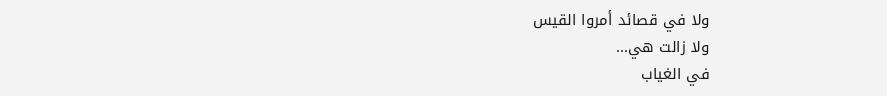ولا في قصائد أمروا القيس
ولا زالت هي...
في الغياب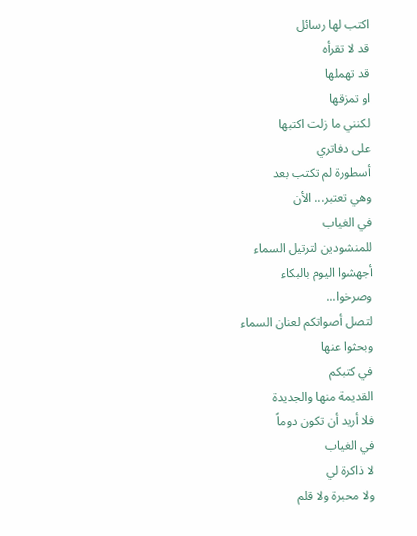اكتب لها رسائل
قد لا تقرأه
قد تهملها
او تمزقها
لكنني ما زلت اكتبها
على دفاتري
أسطورة لم تكتب بعد
وهي تعتبر... الأن
في الغياب
للمنشودين لترتيل السماء
أجهشوا اليوم بالبكاء
وصرخوا...
لتصل أصواتكم لعنان السماء
وبحثوا عنها
في كتبكم
القديمة منها والجديدة
فلا أريد أن تكون دوماً
في الغياب
لا ذاكرة لي
ولا محبرة ولا قلم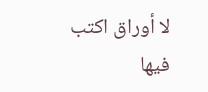لا أوراق اكتب فيها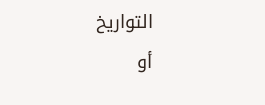التواريخ
أو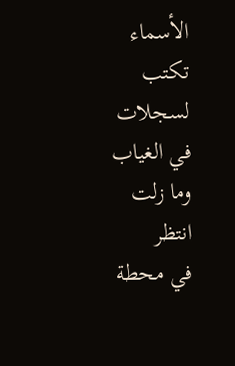الأسماء
تكتب لسجلات
في الغياب
وما زلت انتظر
في محطة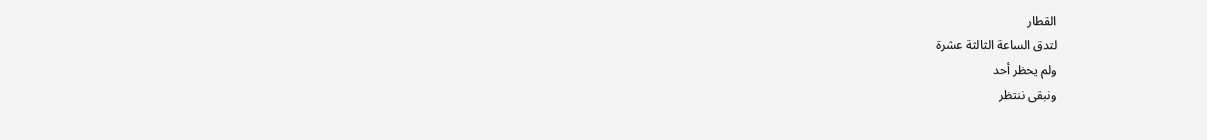القطار
لتدق الساعة الثالثة عشرة
ولم يحظر أحد
ونبقى ننتظر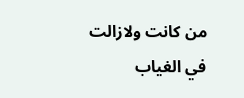من كانت ولازالت
في الغياب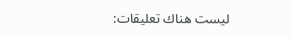ليست هناك تعليقات: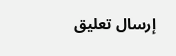إرسال تعليق